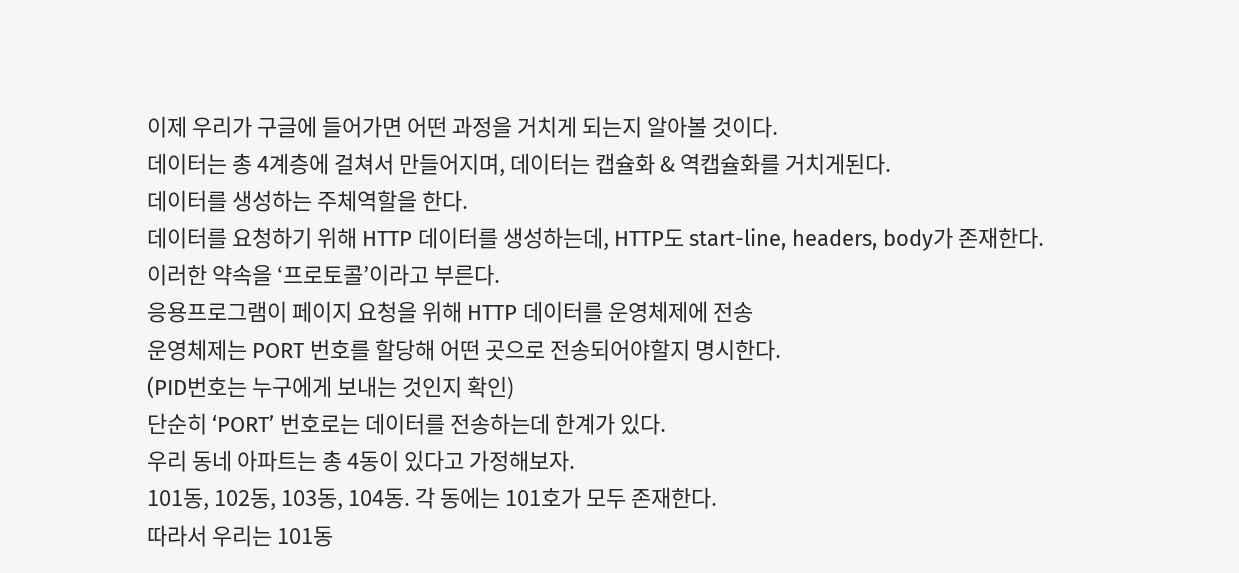이제 우리가 구글에 들어가면 어떤 과정을 거치게 되는지 알아볼 것이다.
데이터는 총 4계층에 걸쳐서 만들어지며, 데이터는 캡슐화 & 역캡슐화를 거치게된다.
데이터를 생성하는 주체역할을 한다.
데이터를 요청하기 위해 HTTP 데이터를 생성하는데, HTTP도 start-line, headers, body가 존재한다.
이러한 약속을 ‘프로토콜’이라고 부른다.
응용프로그램이 페이지 요청을 위해 HTTP 데이터를 운영체제에 전송
운영체제는 PORT 번호를 할당해 어떤 곳으로 전송되어야할지 명시한다.
(PID번호는 누구에게 보내는 것인지 확인)
단순히 ‘PORT’ 번호로는 데이터를 전송하는데 한계가 있다.
우리 동네 아파트는 총 4동이 있다고 가정해보자.
101동, 102동, 103동, 104동. 각 동에는 101호가 모두 존재한다.
따라서 우리는 101동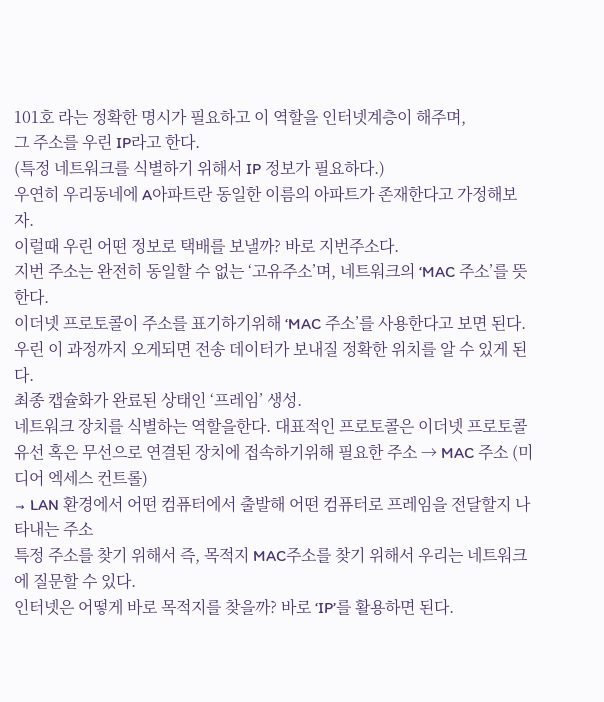101호 라는 정확한 명시가 필요하고 이 역할을 인터넷계층이 해주며,
그 주소를 우린 IP라고 한다.
(특정 네트워크를 식별하기 위해서 IP 정보가 필요하다.)
우연히 우리동네에 A아파트란 동일한 이름의 아파트가 존재한다고 가정해보자.
이럴때 우린 어떤 정보로 택배를 보낼까? 바로 지번주소다.
지번 주소는 완전히 동일할 수 없는 ‘고유주소’며, 네트워크의 ‘MAC 주소’를 뜻한다.
이더넷 프로토콜이 주소를 표기하기위해 ‘MAC 주소’를 사용한다고 보면 된다.
우린 이 과정까지 오게되면 전송 데이터가 보내질 정확한 위치를 알 수 있게 된다.
최종 캡슐화가 완료된 상태인 ‘프레임’ 생성.
네트워크 장치를 식별하는 역할을한다. 대표적인 프로토콜은 이더넷 프로토콜
유선 혹은 무선으로 연결된 장치에 접속하기위해 필요한 주소 → MAC 주소 (미디어 엑세스 컨트롤)
→ LAN 환경에서 어떤 컴퓨터에서 출발해 어떤 컴퓨터로 프레임을 전달할지 나타내는 주소
특정 주소를 찾기 위해서 즉, 목적지 MAC주소를 찾기 위해서 우리는 네트워크에 질문할 수 있다.
인터넷은 어떻게 바로 목적지를 찾을까? 바로 ‘IP’를 활용하면 된다.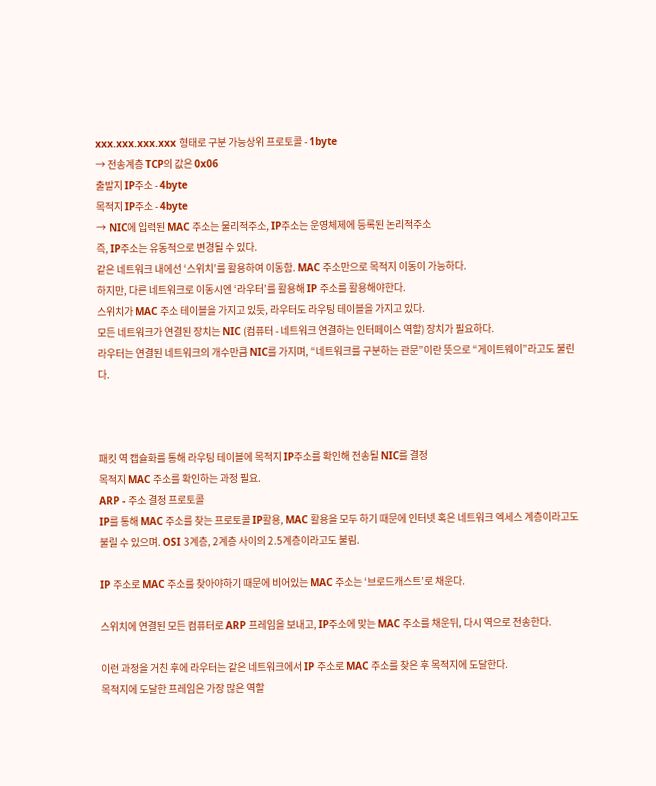xxx.xxx.xxx.xxx 형태로 구분 가능상위 프로토콜 - 1byte
→ 전송계층 TCP의 값은 0x06
출발지 IP주소 - 4byte
목적지 IP주소 - 4byte
→ NIC에 입력된 MAC 주소는 물리적주소, IP주소는 운영체제에 등록된 논리적주소
즉, IP주소는 유동적으로 변경될 수 있다.
같은 네트워크 내에선 ‘스위치’를 활용하여 이동함. MAC 주소만으로 목적지 이동이 가능하다.
하지만, 다른 네트워크로 이동시엔 ‘라우터’를 활용해 IP 주소를 활용해야한다.
스위치가 MAC 주소 테이블을 가지고 있듯, 라우터도 라우팅 테이블을 가지고 있다.
모든 네트워크가 연결된 장치는 NIC (컴퓨터 - 네트워크 연결하는 인터페이스 역할) 장치가 필요하다.
라우터는 연결된 네트워크의 개수만큼 NIC를 가지며, “네트워크를 구분하는 관문”이란 뜻으로 “게이트웨이”라고도 불린다.



패킷 역 캡슐화를 통해 라우팅 테이블에 목적지 IP주소를 확인해 전송될 NIC를 결정
목적지 MAC 주소를 확인하는 과정 필요.
ARP - 주소 결정 프로토콜
IP를 통해 MAC 주소를 찾는 프로토콜 IP활용, MAC 활용을 모두 하기 때문에 인터넷 혹은 네트워크 엑세스 계층이라고도 불릴 수 있으며. OSI 3계층, 2계층 사이의 2.5계층이라고도 불림.

IP 주소로 MAC 주소를 찾아야하기 때문에 비어있는 MAC 주소는 ‘브로드캐스트’로 채운다.

스위치에 연결된 모든 컴퓨터로 ARP 프레임을 보내고, IP주소에 맞는 MAC 주소를 채운뒤, 다시 역으로 전송한다.

이런 과정을 거친 후에 라우터는 같은 네트워크에서 IP 주소로 MAC 주소를 찾은 후 목적지에 도달한다.
목적지에 도달한 프레임은 가장 많은 역할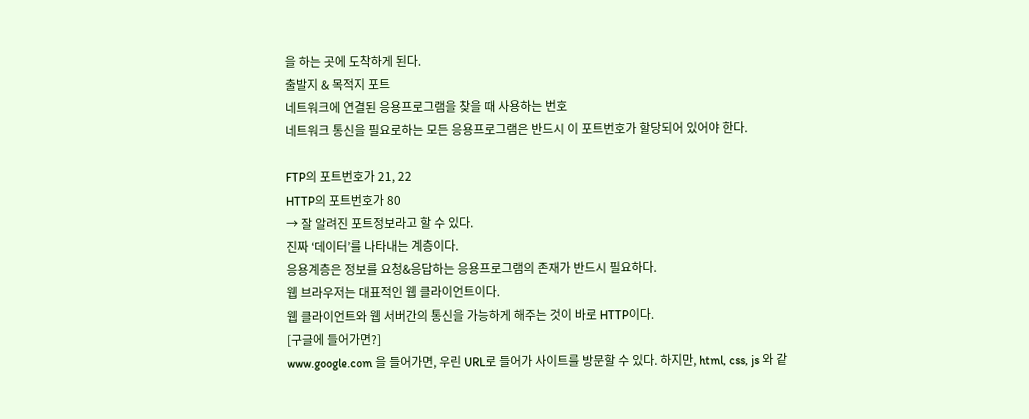을 하는 곳에 도착하게 된다.
출발지 & 목적지 포트
네트워크에 연결된 응용프로그램을 찾을 때 사용하는 번호
네트워크 통신을 필요로하는 모든 응용프로그램은 반드시 이 포트번호가 할당되어 있어야 한다.

FTP의 포트번호가 21, 22
HTTP의 포트번호가 80
→ 잘 알려진 포트정보라고 할 수 있다.
진짜 ‘데이터’를 나타내는 계층이다.
응용계층은 정보를 요청&응답하는 응용프로그램의 존재가 반드시 필요하다.
웹 브라우저는 대표적인 웹 클라이언트이다.
웹 클라이언트와 웹 서버간의 통신을 가능하게 해주는 것이 바로 HTTP이다.
[구글에 들어가면?]
www.google.com 을 들어가면, 우린 URL로 들어가 사이트를 방문할 수 있다. 하지만, html, css, js 와 같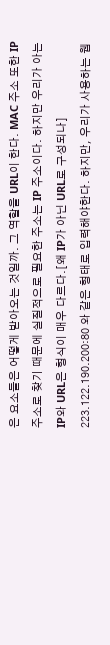은 요소들은 어떻게 받아오는 것일까. 그 역할을 URL이 한다. MAC 주소 또한 IP 주소로 찾기 때문에 실질적으로 필요한 주소는 IP 주소이다. 하지만 우리가 아는 IP와 URL은 형식이 매우 다르다.[왜 IP가 아닌 URL로 구성되나]
223.122.190.200:80 와 같은 형태로 입력해야한다. 하지만, 우리가 사용하는 웹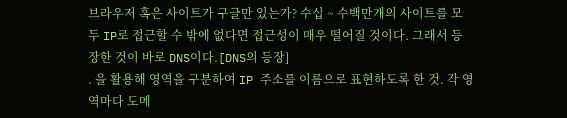브라우저 혹은 사이트가 구글만 있는가? 수십 ~ 수백만개의 사이트를 모두 IP로 접근할 수 밖에 없다면 접근성이 매우 떨어질 것이다. 그래서 등장한 것이 바로 DNS이다.[DNS의 등장]
. 을 활용해 영역을 구분하여 IP 주소를 이름으로 표현하도록 한 것. 각 영역마다 도메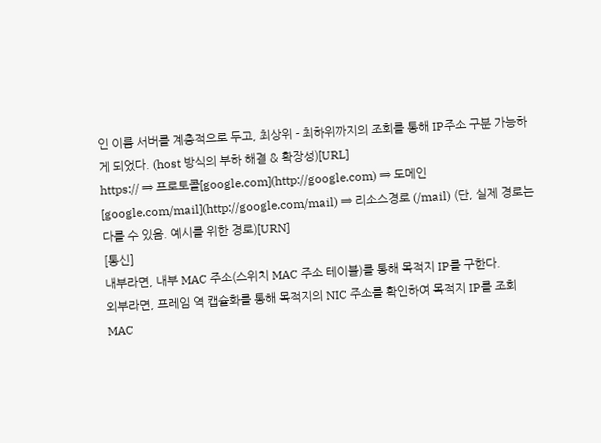인 이름 서버를 계층적으로 두고, 최상위 - 최하위까지의 조회를 통해 IP주소 구분 가능하게 되었다. (host 방식의 부하 해결 & 확장성)[URL]
https:// ⇒ 프로토콜[google.com](http://google.com) ⇒ 도메인[google.com/mail](http://google.com/mail) ⇒ 리소스경로 (/mail) (단, 실제 경로는 다를 수 있음. 예시를 위한 경로)[URN]
[통신]
내부라면, 내부 MAC 주소(스위치 MAC 주소 테이블)를 통해 목적지 IP를 구한다.
외부라면, 프레임 역 캡슐화를 통해 목적지의 NIC 주소를 확인하여 목적지 IP를 조회
MAC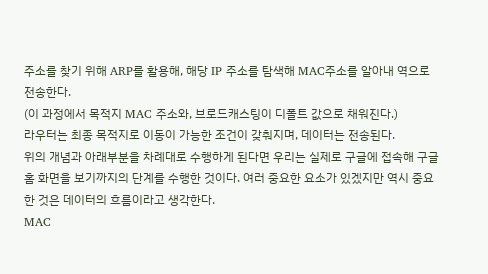주소를 찾기 위해 ARP를 활용해, 해당 IP 주소를 탐색해 MAC주소를 알아내 역으로 전송한다.
(이 과정에서 목적지 MAC 주소와, 브로드캐스팅이 디폴트 값으로 채워진다.)
라우터는 최종 목적지로 이동이 가능한 조건이 갖춰지며, 데이터는 전송된다.
위의 개념과 아래부분을 차례대로 수행하게 된다면 우리는 실제로 구글에 접속해 구글 홈 화면을 보기까지의 단계를 수행한 것이다. 여러 중요한 요소가 있겠지만 역시 중요한 것은 데이터의 흐름이라고 생각한다.
MAC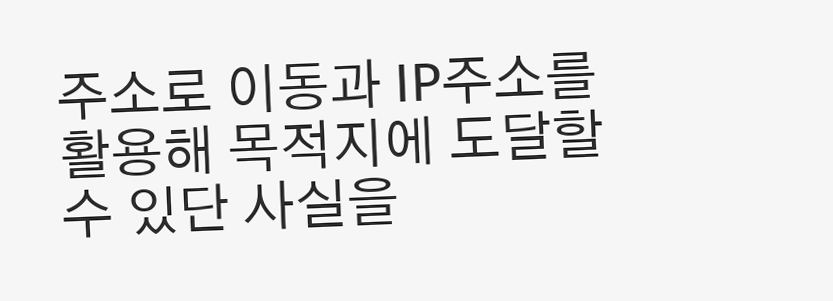주소로 이동과 IP주소를 활용해 목적지에 도달할 수 있단 사실을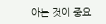아는 것이 중요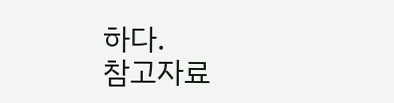하다.
참고자료